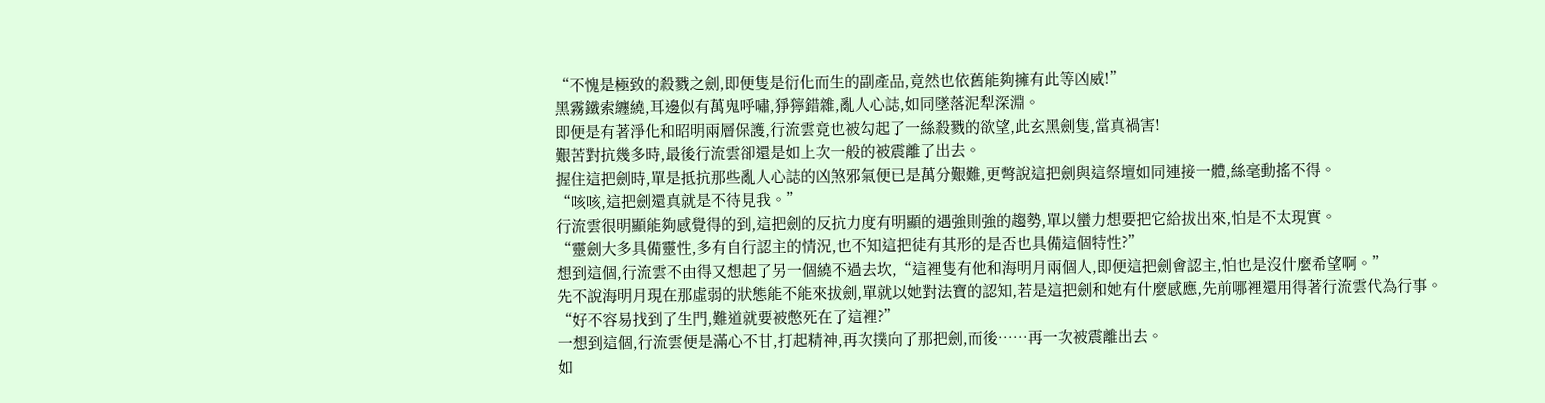“不愧是極致的殺戮之劍,即便隻是衍化而生的副產品,竟然也依舊能夠擁有此等凶威!”
黑霧鐵索纏繞,耳邊似有萬鬼呼嘯,猙獰錯雜,亂人心誌,如同墜落泥犁深淵。
即便是有著淨化和昭明兩層保護,行流雲竟也被勾起了一絲殺戮的欲望,此玄黑劍隻,當真禍害!
艱苦對抗幾多時,最後行流雲卻還是如上次一般的被震離了出去。
握住這把劍時,單是抵抗那些亂人心誌的凶煞邪氣便已是萬分艱難,更彆說這把劍與這祭壇如同連接一體,絲毫動搖不得。
“咳咳,這把劍還真就是不待見我。”
行流雲很明顯能夠感覺得的到,這把劍的反抗力度有明顯的遇強則強的趨勢,單以蠻力想要把它給拔出來,怕是不太現實。
“靈劍大多具備靈性,多有自行認主的情況,也不知這把徒有其形的是否也具備這個特性?”
想到這個,行流雲不由得又想起了另一個繞不過去坎,“這裡隻有他和海明月兩個人,即便這把劍會認主,怕也是沒什麼希望啊。”
先不說海明月現在那虛弱的狀態能不能來拔劍,單就以她對法寶的認知,若是這把劍和她有什麼感應,先前哪裡還用得著行流雲代為行事。
“好不容易找到了生門,難道就要被憋死在了這裡?”
一想到這個,行流雲便是滿心不甘,打起精神,再次撲向了那把劍,而後……再一次被震離出去。
如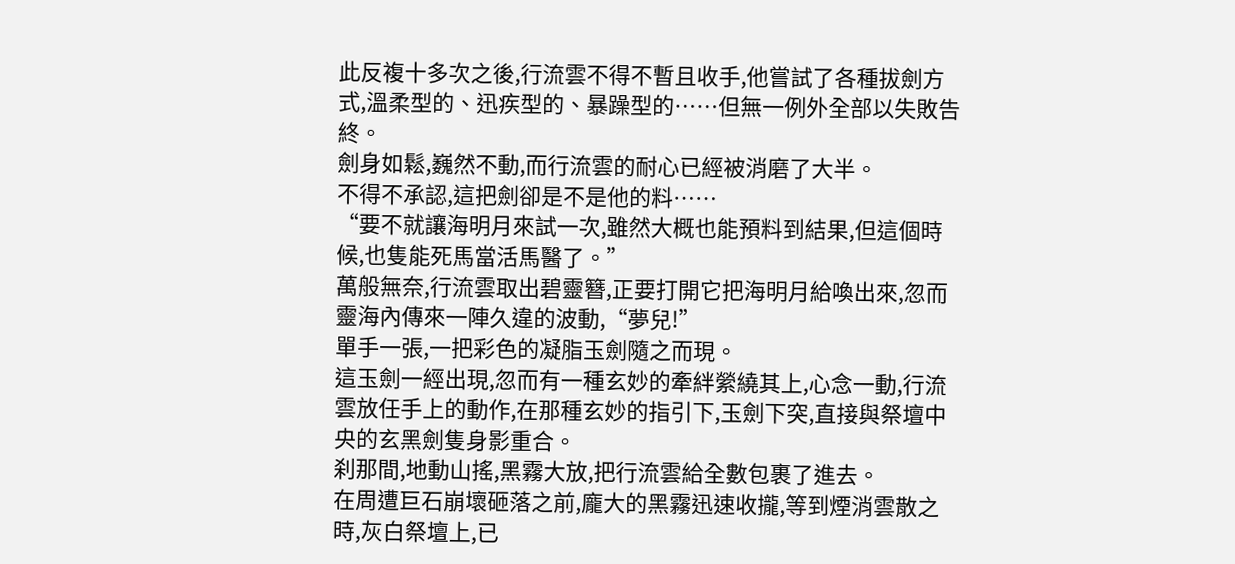此反複十多次之後,行流雲不得不暫且收手,他嘗試了各種拔劍方式,溫柔型的、迅疾型的、暴躁型的……但無一例外全部以失敗告終。
劍身如鬆,巍然不動,而行流雲的耐心已經被消磨了大半。
不得不承認,這把劍卻是不是他的料……
“要不就讓海明月來試一次,雖然大概也能預料到結果,但這個時候,也隻能死馬當活馬醫了。”
萬般無奈,行流雲取出碧靈簪,正要打開它把海明月給喚出來,忽而靈海內傳來一陣久違的波動,“夢兒!”
單手一張,一把彩色的凝脂玉劍隨之而現。
這玉劍一經出現,忽而有一種玄妙的牽絆縈繞其上,心念一動,行流雲放任手上的動作,在那種玄妙的指引下,玉劍下突,直接與祭壇中央的玄黑劍隻身影重合。
刹那間,地動山搖,黑霧大放,把行流雲給全數包裹了進去。
在周遭巨石崩壞砸落之前,龐大的黑霧迅速收攏,等到煙消雲散之時,灰白祭壇上,已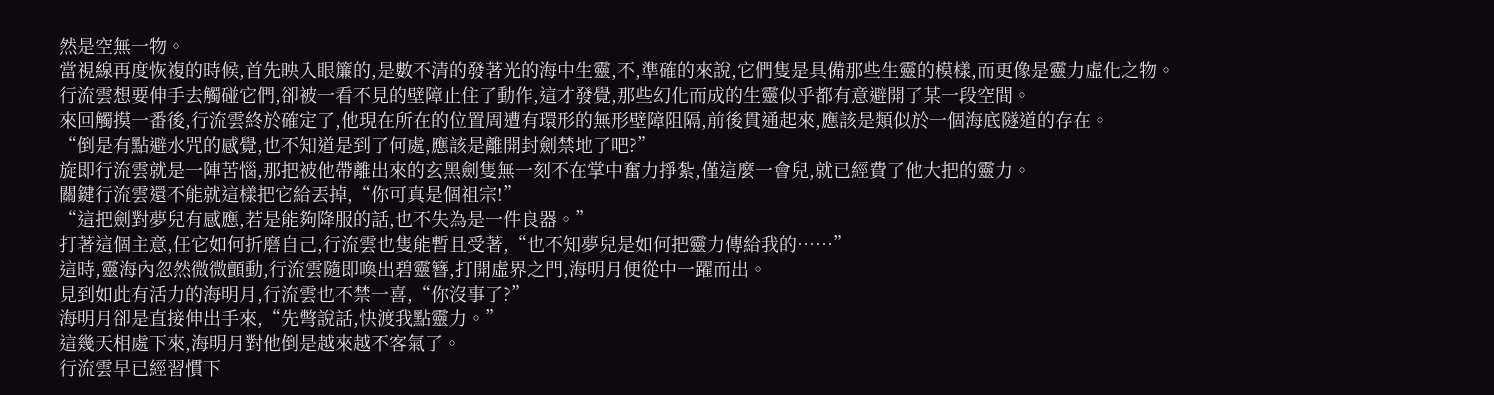然是空無一物。
當視線再度恢複的時候,首先映入眼簾的,是數不清的發著光的海中生靈,不,準確的來說,它們隻是具備那些生靈的模樣,而更像是靈力虛化之物。
行流雲想要伸手去觸碰它們,卻被一看不見的壁障止住了動作,這才發覺,那些幻化而成的生靈似乎都有意避開了某一段空間。
來回觸摸一番後,行流雲終於確定了,他現在所在的位置周遭有環形的無形壁障阻隔,前後貫通起來,應該是類似於一個海底隧道的存在。
“倒是有點避水咒的感覺,也不知道是到了何處,應該是離開封劍禁地了吧?”
旋即行流雲就是一陣苦惱,那把被他帶離出來的玄黑劍隻無一刻不在掌中奮力掙紮,僅這麼一會兒,就已經費了他大把的靈力。
關鍵行流雲還不能就這樣把它給丟掉,“你可真是個祖宗!”
“這把劍對夢兒有感應,若是能夠降服的話,也不失為是一件良器。”
打著這個主意,任它如何折磨自己,行流雲也隻能暫且受著,“也不知夢兒是如何把靈力傳給我的……”
這時,靈海內忽然微微顫動,行流雲隨即喚出碧靈簪,打開虛界之門,海明月便從中一躍而出。
見到如此有活力的海明月,行流雲也不禁一喜,“你沒事了?”
海明月卻是直接伸出手來,“先彆說話,快渡我點靈力。”
這幾天相處下來,海明月對他倒是越來越不客氣了。
行流雲早已經習慣下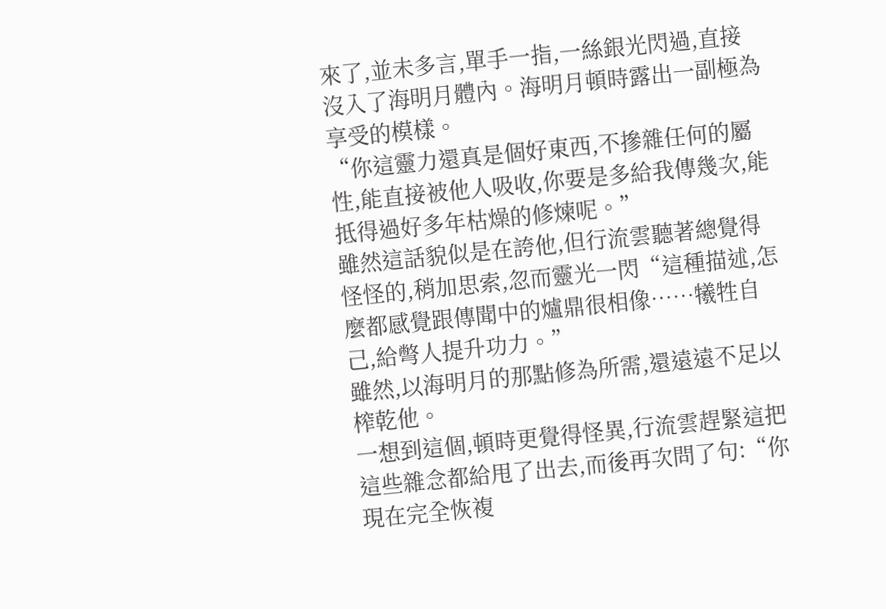來了,並未多言,單手一指,一絲銀光閃過,直接沒入了海明月體內。海明月頓時露出一副極為享受的模樣。
“你這靈力還真是個好東西,不摻雜任何的屬性,能直接被他人吸收,你要是多給我傳幾次,能抵得過好多年枯燥的修煉呢。”
雖然這話貌似是在誇他,但行流雲聽著總覺得怪怪的,稍加思索,忽而靈光一閃“這種描述,怎麼都感覺跟傳聞中的爐鼎很相像……犧牲自己,給彆人提升功力。”
雖然,以海明月的那點修為所需,還遠遠不足以榨乾他。
一想到這個,頓時更覺得怪異,行流雲趕緊這把這些雜念都給甩了出去,而後再次問了句:“你現在完全恢複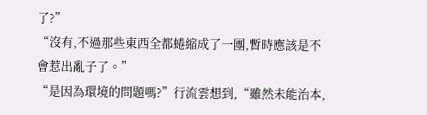了?”
“沒有,不過那些東西全都蜷縮成了一團,暫時應該是不會惹出亂子了。”
“是因為環境的問題嗎?”行流雲想到,“雖然未能治本,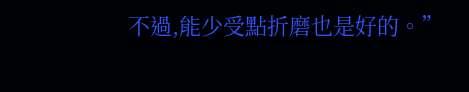不過,能少受點折磨也是好的。”